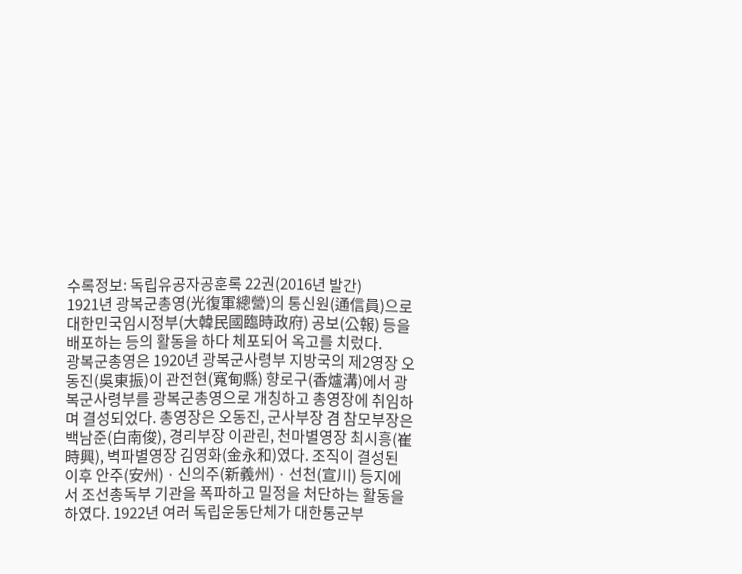수록정보: 독립유공자공훈록 22권(2016년 발간)
1921년 광복군총영(光復軍總營)의 통신원(通信員)으로 대한민국임시정부(大韓民國臨時政府) 공보(公報) 등을 배포하는 등의 활동을 하다 체포되어 옥고를 치렀다.
광복군총영은 1920년 광복군사령부 지방국의 제2영장 오동진(吳東振)이 관전현(寬甸縣) 향로구(香爐溝)에서 광복군사령부를 광복군총영으로 개칭하고 총영장에 취임하며 결성되었다. 총영장은 오동진, 군사부장 겸 참모부장은 백남준(白南俊), 경리부장 이관린, 천마별영장 최시흥(崔時興), 벽파별영장 김영화(金永和)였다. 조직이 결성된 이후 안주(安州)ㆍ신의주(新義州)ㆍ선천(宣川) 등지에서 조선총독부 기관을 폭파하고 밀정을 처단하는 활동을 하였다. 1922년 여러 독립운동단체가 대한통군부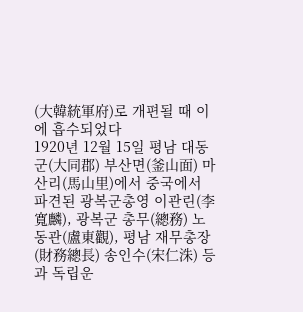(大韓統軍府)로 개편될 때 이에 흡수되었다
1920년 12월 15일 평남 대동군(大同郡) 부산면(釜山面) 마산리(馬山里)에서 중국에서 파견된 광복군총영 이관린(李寬麟), 광복군 총무(總務) 노동관(盧東觀), 평남 재무총장(財務總長) 송인수(宋仁洙) 등과 독립운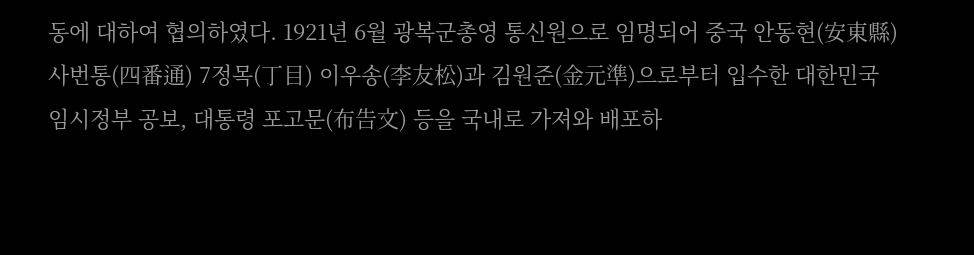동에 대하여 협의하였다. 1921년 6월 광복군총영 통신원으로 임명되어 중국 안동현(安東縣) 사번통(四番通) 7정목(丁目) 이우송(李友松)과 김원준(金元準)으로부터 입수한 대한민국임시정부 공보, 대통령 포고문(布告文) 등을 국내로 가져와 배포하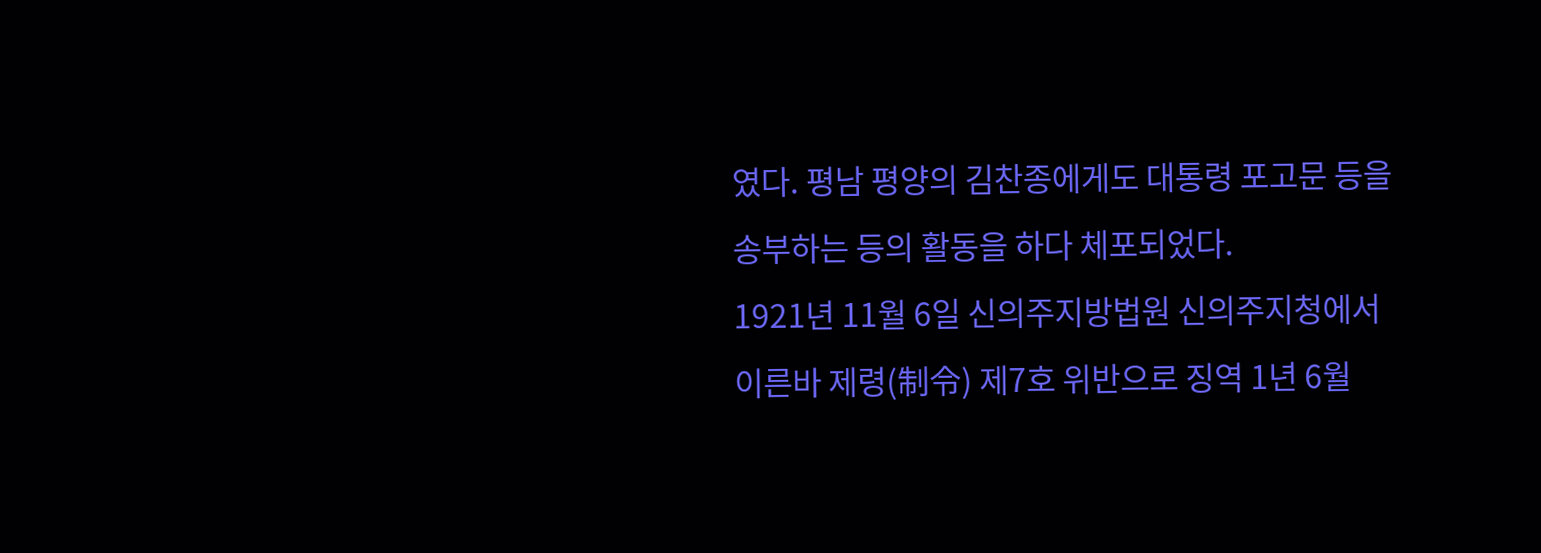였다. 평남 평양의 김찬종에게도 대통령 포고문 등을 송부하는 등의 활동을 하다 체포되었다.
1921년 11월 6일 신의주지방법원 신의주지청에서 이른바 제령(制令) 제7호 위반으로 징역 1년 6월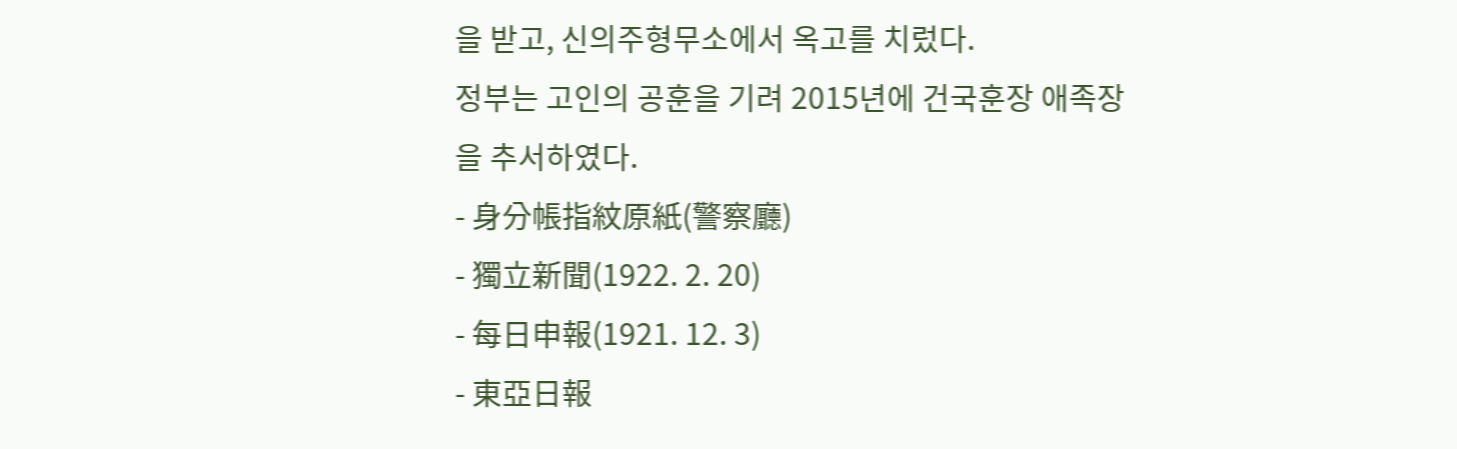을 받고, 신의주형무소에서 옥고를 치렀다.
정부는 고인의 공훈을 기려 2015년에 건국훈장 애족장을 추서하였다.
- 身分帳指紋原紙(警察廳)
- 獨立新聞(1922. 2. 20)
- 每日申報(1921. 12. 3)
- 東亞日報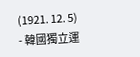(1921. 12. 5)
- 韓國獨立運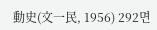動史(文一民, 1956) 292면